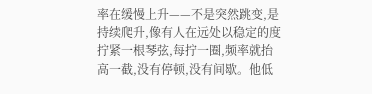率在缓慢上升——不是突然跳变,是持续爬升,像有人在远处以稳定的度拧紧一根琴弦,每拧一圈,频率就抬高一截,没有停顿,没有间歇。他低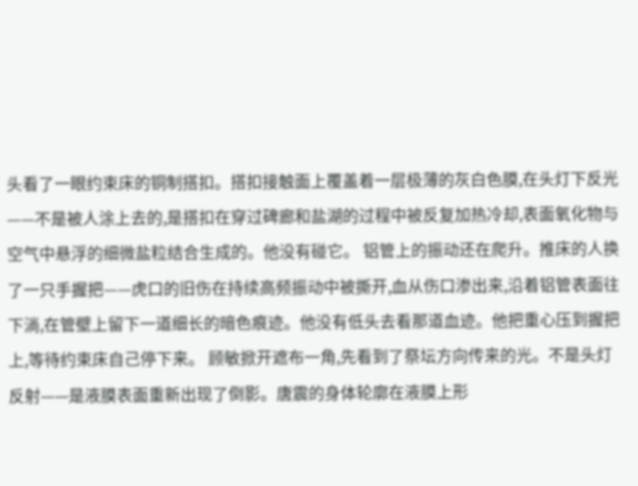头看了一眼约束床的铜制搭扣。搭扣接触面上覆盖着一层极薄的灰白色膜,在头灯下反光——不是被人涂上去的,是搭扣在穿过碑廊和盐湖的过程中被反复加热冷却,表面氧化物与空气中悬浮的细微盐粒结合生成的。他没有碰它。 铝管上的振动还在爬升。推床的人换了一只手握把——虎口的旧伤在持续高频振动中被撕开,血从伤口渗出来,沿着铝管表面往下淌,在管壁上留下一道细长的暗色痕迹。他没有低头去看那道血迹。他把重心压到握把上,等待约束床自己停下来。 顾敏掀开遮布一角,先看到了祭坛方向传来的光。不是头灯反射——是液膜表面重新出现了倒影。唐震的身体轮廓在液膜上形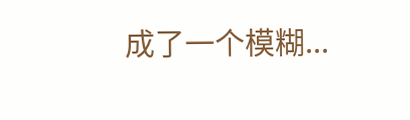成了一个模糊...